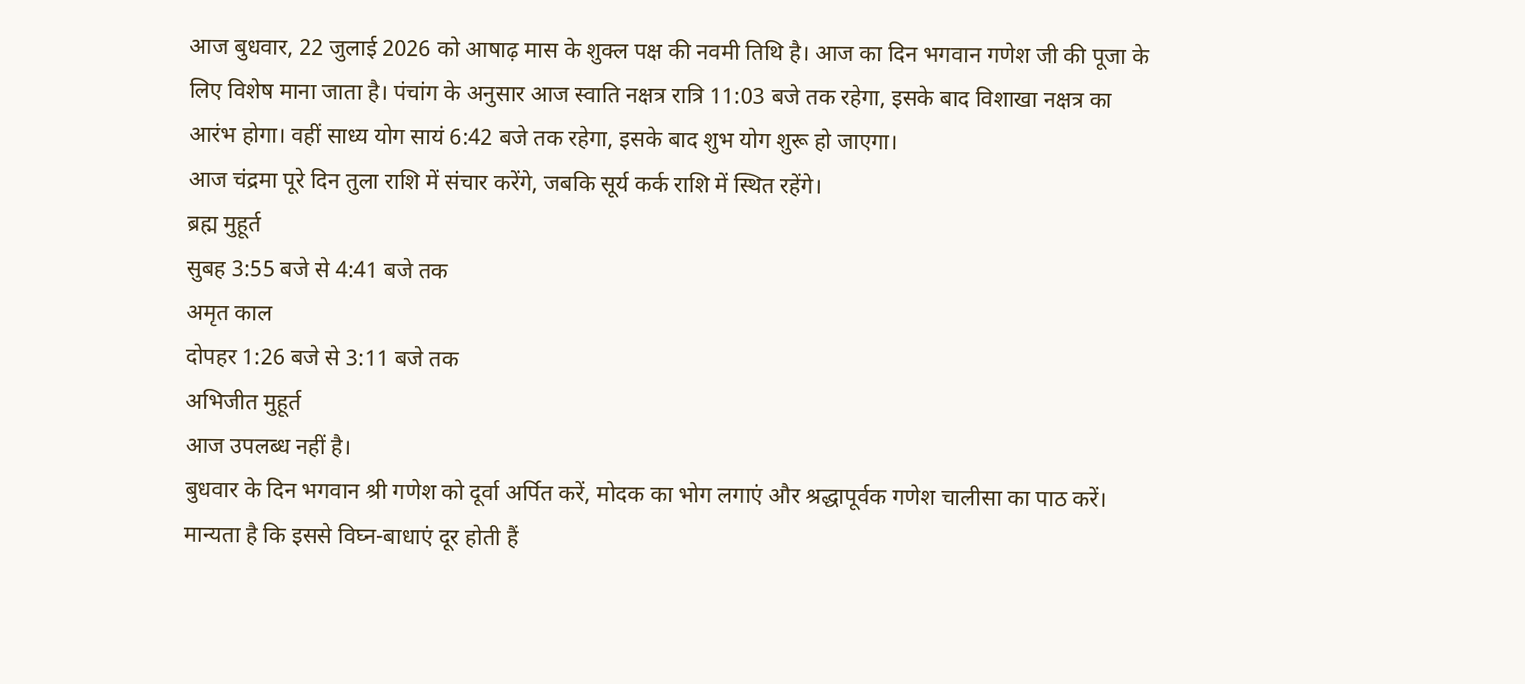आज बुधवार, 22 जुलाई 2026 को आषाढ़ मास के शुक्ल पक्ष की नवमी तिथि है। आज का दिन भगवान गणेश जी की पूजा के लिए विशेष माना जाता है। पंचांग के अनुसार आज स्वाति नक्षत्र रात्रि 11:03 बजे तक रहेगा, इसके बाद विशाखा नक्षत्र का आरंभ होगा। वहीं साध्य योग सायं 6:42 बजे तक रहेगा, इसके बाद शुभ योग शुरू हो जाएगा।
आज चंद्रमा पूरे दिन तुला राशि में संचार करेंगे, जबकि सूर्य कर्क राशि में स्थित रहेंगे।
ब्रह्म मुहूर्त
सुबह 3:55 बजे से 4:41 बजे तक
अमृत काल
दोपहर 1:26 बजे से 3:11 बजे तक
अभिजीत मुहूर्त
आज उपलब्ध नहीं है।
बुधवार के दिन भगवान श्री गणेश को दूर्वा अर्पित करें, मोदक का भोग लगाएं और श्रद्धापूर्वक गणेश चालीसा का पाठ करें। मान्यता है कि इससे विघ्न-बाधाएं दूर होती हैं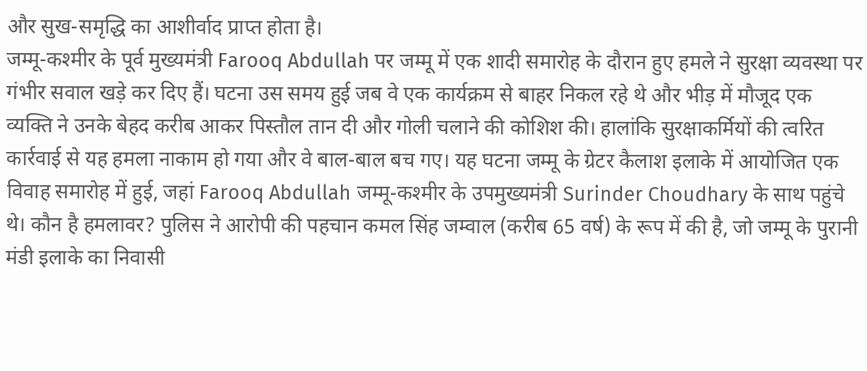और सुख-समृद्धि का आशीर्वाद प्राप्त होता है।
जम्मू-कश्मीर के पूर्व मुख्यमंत्री Farooq Abdullah पर जम्मू में एक शादी समारोह के दौरान हुए हमले ने सुरक्षा व्यवस्था पर गंभीर सवाल खड़े कर दिए हैं। घटना उस समय हुई जब वे एक कार्यक्रम से बाहर निकल रहे थे और भीड़ में मौजूद एक व्यक्ति ने उनके बेहद करीब आकर पिस्तौल तान दी और गोली चलाने की कोशिश की। हालांकि सुरक्षाकर्मियों की त्वरित कार्रवाई से यह हमला नाकाम हो गया और वे बाल-बाल बच गए। यह घटना जम्मू के ग्रेटर कैलाश इलाके में आयोजित एक विवाह समारोह में हुई, जहां Farooq Abdullah जम्मू-कश्मीर के उपमुख्यमंत्री Surinder Choudhary के साथ पहुंचे थे। कौन है हमलावर? पुलिस ने आरोपी की पहचान कमल सिंह जम्वाल (करीब 65 वर्ष) के रूप में की है, जो जम्मू के पुरानी मंडी इलाके का निवासी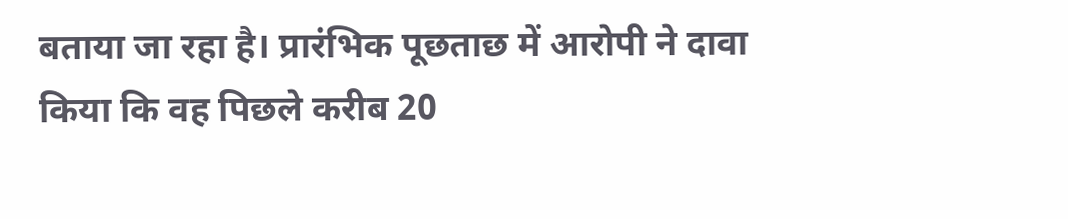बताया जा रहा है। प्रारंभिक पूछताछ में आरोपी ने दावा किया कि वह पिछले करीब 20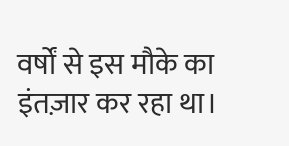वर्षों से इस मौके का इंतज़ार कर रहा था।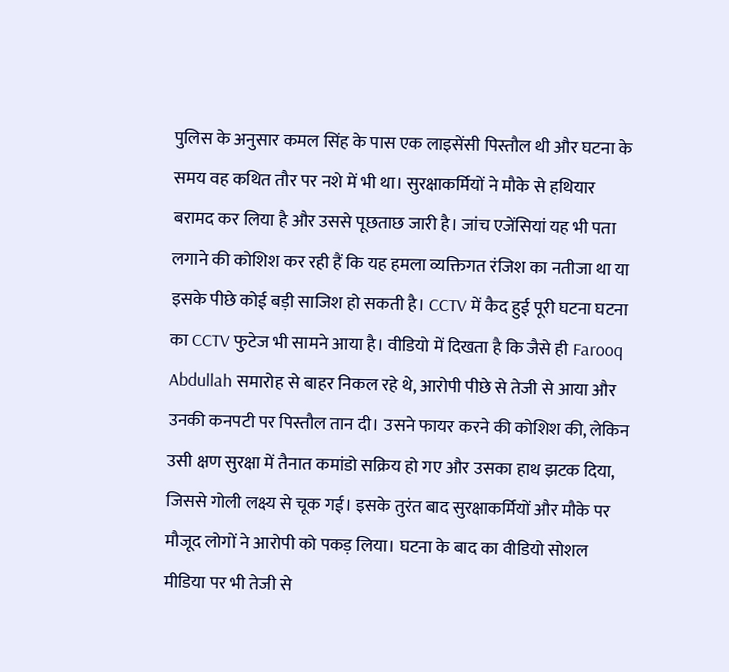पुलिस के अनुसार कमल सिंह के पास एक लाइसेंसी पिस्तौल थी और घटना के समय वह कथित तौर पर नशे में भी था। सुरक्षाकर्मियों ने मौके से हथियार बरामद कर लिया है और उससे पूछताछ जारी है। जांच एजेंसियां यह भी पता लगाने की कोशिश कर रही हैं कि यह हमला व्यक्तिगत रंजिश का नतीजा था या इसके पीछे कोई बड़ी साजिश हो सकती है। CCTV में कैद हुई पूरी घटना घटना का CCTV फुटेज भी सामने आया है। वीडियो में दिखता है कि जैसे ही Farooq Abdullah समारोह से बाहर निकल रहे थे, आरोपी पीछे से तेजी से आया और उनकी कनपटी पर पिस्तौल तान दी। उसने फायर करने की कोशिश की, लेकिन उसी क्षण सुरक्षा में तैनात कमांडो सक्रिय हो गए और उसका हाथ झटक दिया, जिससे गोली लक्ष्य से चूक गई। इसके तुरंत बाद सुरक्षाकर्मियों और मौके पर मौजूद लोगों ने आरोपी को पकड़ लिया। घटना के बाद का वीडियो सोशल मीडिया पर भी तेजी से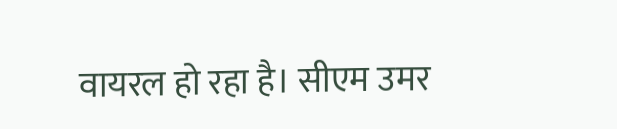वायरल हो रहा है। सीएम उमर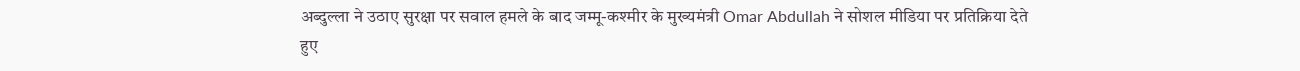अब्दुल्ला ने उठाए सुरक्षा पर सवाल हमले के बाद जम्मू-कश्मीर के मुख्यमंत्री Omar Abdullah ने सोशल मीडिया पर प्रतिक्रिया देते हुए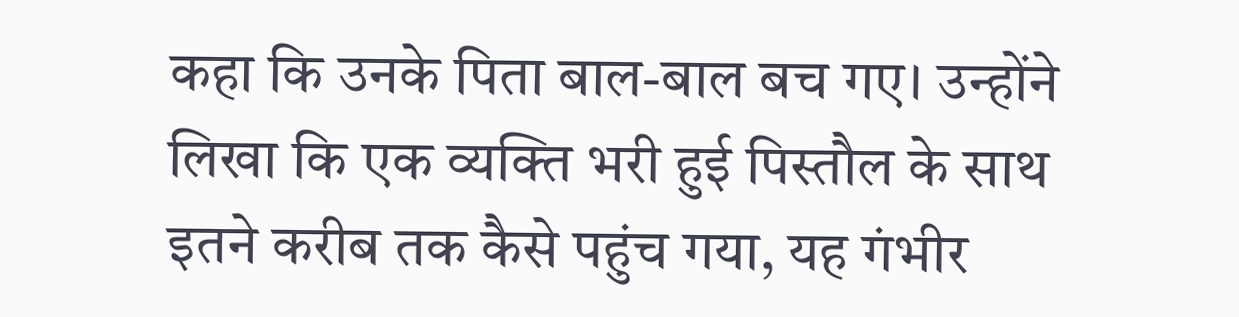कहा कि उनके पिता बाल-बाल बच गए। उन्होंने लिखा कि एक व्यक्ति भरी हुई पिस्तौल के साथ इतने करीब तक कैसे पहुंच गया, यह गंभीर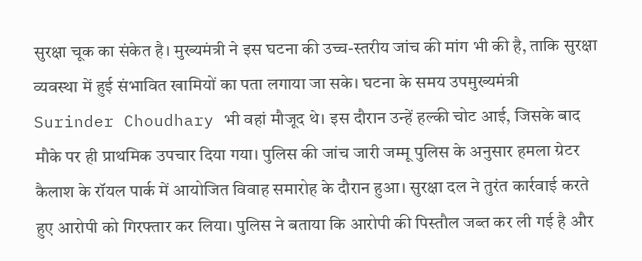सुरक्षा चूक का संकेत है। मुख्यमंत्री ने इस घटना की उच्च-स्तरीय जांच की मांग भी की है, ताकि सुरक्षा व्यवस्था में हुई संभावित खामियों का पता लगाया जा सके। घटना के समय उपमुख्यमंत्री Surinder Choudhary भी वहां मौजूद थे। इस दौरान उन्हें हल्की चोट आई, जिसके बाद मौके पर ही प्राथमिक उपचार दिया गया। पुलिस की जांच जारी जम्मू पुलिस के अनुसार हमला ग्रेटर कैलाश के रॉयल पार्क में आयोजित विवाह समारोह के दौरान हुआ। सुरक्षा दल ने तुरंत कार्रवाई करते हुए आरोपी को गिरफ्तार कर लिया। पुलिस ने बताया कि आरोपी की पिस्तौल जब्त कर ली गई है और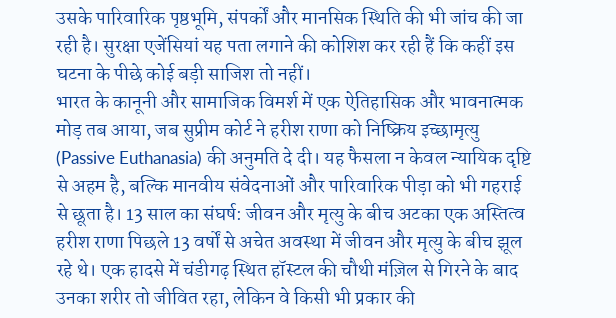उसके पारिवारिक पृष्ठभूमि, संपर्कों और मानसिक स्थिति की भी जांच की जा रही है। सुरक्षा एजेंसियां यह पता लगाने की कोशिश कर रही हैं कि कहीं इस घटना के पीछे कोई बड़ी साजिश तो नहीं।
भारत के कानूनी और सामाजिक विमर्श में एक ऐतिहासिक और भावनात्मक मोड़ तब आया, जब सुप्रीम कोर्ट ने हरीश राणा को निष्क्रिय इच्छामृत्यु (Passive Euthanasia) की अनुमति दे दी। यह फैसला न केवल न्यायिक दृष्टि से अहम है, बल्कि मानवीय संवेदनाओं और पारिवारिक पीड़ा को भी गहराई से छूता है। 13 साल का संघर्ष: जीवन और मृत्यु के बीच अटका एक अस्तित्व हरीश राणा पिछले 13 वर्षों से अचेत अवस्था में जीवन और मृत्यु के बीच झूल रहे थे। एक हादसे में चंडीगढ़ स्थित हॉस्टल की चौथी मंज़िल से गिरने के बाद उनका शरीर तो जीवित रहा, लेकिन वे किसी भी प्रकार की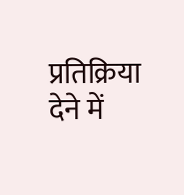प्रतिक्रिया देने में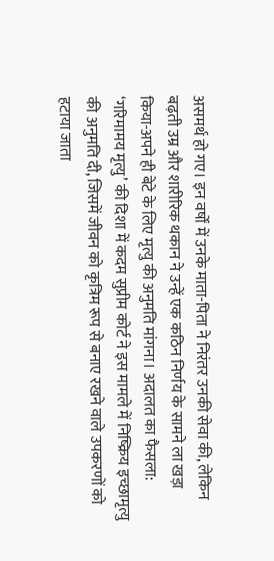असमर्थ हो गए। इन वर्षों में उनके माता-पिता ने निरंतर उनकी सेवा की, लेकिन बढ़ती उम्र और शारीरिक थकान ने उन्हें एक कठिन निर्णय के सामने ला खड़ा किया-अपने ही बेटे के लिए मृत्यु की अनुमति मांगना। अदालत का फैसला: ‘गरिमामय मृत्यु’ की दिशा में कदम सुप्रीम कोर्ट ने इस मामले में निष्क्रिय इच्छामृत्यु की अनुमति दी, जिसमें जीवन को कृत्रिम रूप से बनाए रखने वाले उपकरणों को हटाया जाता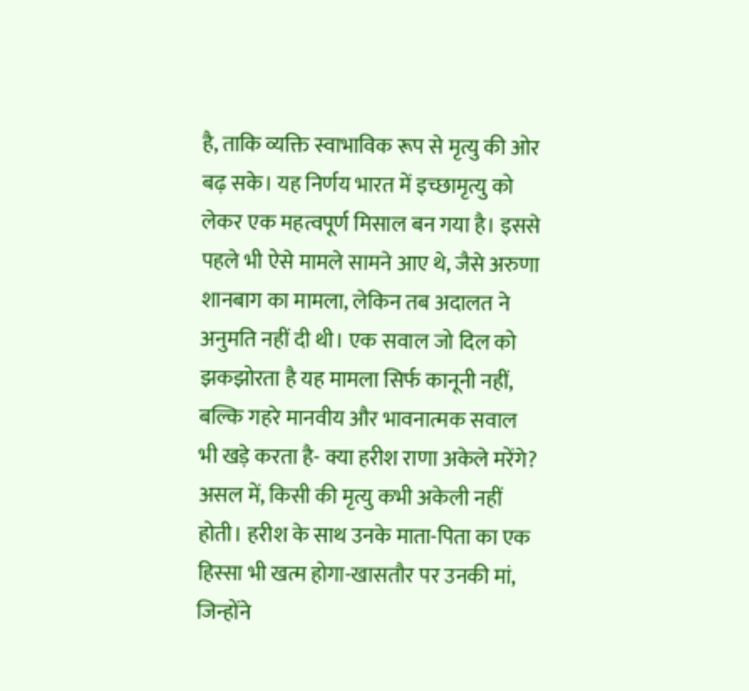है, ताकि व्यक्ति स्वाभाविक रूप से मृत्यु की ओर बढ़ सके। यह निर्णय भारत में इच्छामृत्यु को लेकर एक महत्वपूर्ण मिसाल बन गया है। इससे पहले भी ऐसे मामले सामने आए थे, जैसे अरुणा शानबाग का मामला, लेकिन तब अदालत ने अनुमति नहीं दी थी। एक सवाल जो दिल को झकझोरता है यह मामला सिर्फ कानूनी नहीं, बल्कि गहरे मानवीय और भावनात्मक सवाल भी खड़े करता है- क्या हरीश राणा अकेले मरेंगे? असल में, किसी की मृत्यु कभी अकेली नहीं होती। हरीश के साथ उनके माता-पिता का एक हिस्सा भी खत्म होगा-खासतौर पर उनकी मां, जिन्होंने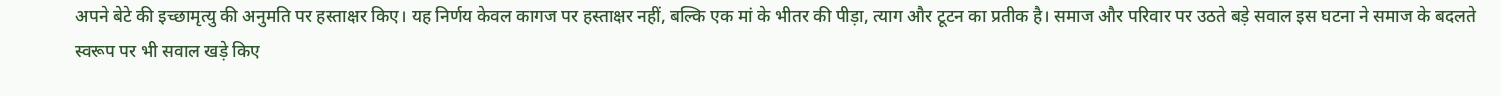अपने बेटे की इच्छामृत्यु की अनुमति पर हस्ताक्षर किए। यह निर्णय केवल कागज पर हस्ताक्षर नहीं, बल्कि एक मां के भीतर की पीड़ा, त्याग और टूटन का प्रतीक है। समाज और परिवार पर उठते बड़े सवाल इस घटना ने समाज के बदलते स्वरूप पर भी सवाल खड़े किए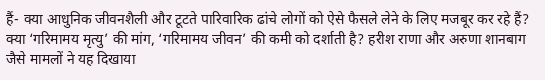हैं- क्या आधुनिक जीवनशैली और टूटते पारिवारिक ढांचे लोगों को ऐसे फैसले लेने के लिए मजबूर कर रहे हैं? क्या ‘गरिमामय मृत्यु’ की मांग, ‘गरिमामय जीवन’ की कमी को दर्शाती है? हरीश राणा और अरुणा शानबाग जैसे मामलों ने यह दिखाया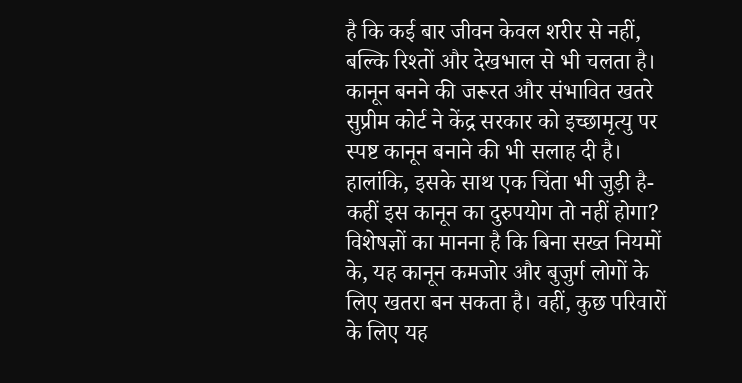है कि कई बार जीवन केवल शरीर से नहीं, बल्कि रिश्तों और देखभाल से भी चलता है। कानून बनने की जरूरत और संभावित खतरे सुप्रीम कोर्ट ने केंद्र सरकार को इच्छामृत्यु पर स्पष्ट कानून बनाने की भी सलाह दी है। हालांकि, इसके साथ एक चिंता भी जुड़ी है- कहीं इस कानून का दुरुपयोग तो नहीं होगा? विशेषज्ञों का मानना है कि बिना सख्त नियमों के, यह कानून कमजोर और बुजुर्ग लोगों के लिए खतरा बन सकता है। वहीं, कुछ परिवारों के लिए यह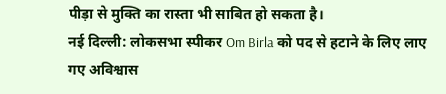पीड़ा से मुक्ति का रास्ता भी साबित हो सकता है।
नई दिल्ली: लोकसभा स्पीकर Om Birla को पद से हटाने के लिए लाए गए अविश्वास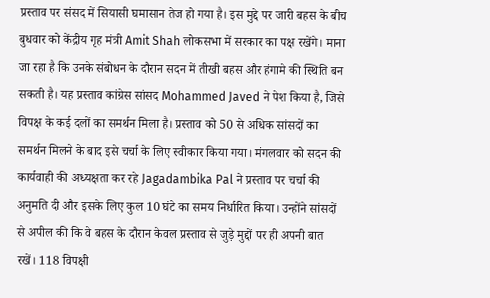प्रस्ताव पर संसद में सियासी घमासान तेज हो गया है। इस मुद्दे पर जारी बहस के बीच बुधवार को केंद्रीय गृह मंत्री Amit Shah लोकसभा में सरकार का पक्ष रखेंगे। माना जा रहा है कि उनके संबोधन के दौरान सदन में तीखी बहस और हंगामे की स्थिति बन सकती है। यह प्रस्ताव कांग्रेस सांसद Mohammed Javed ने पेश किया है, जिसे विपक्ष के कई दलों का समर्थन मिला है। प्रस्ताव को 50 से अधिक सांसदों का समर्थन मिलने के बाद इसे चर्चा के लिए स्वीकार किया गया। मंगलवार को सदन की कार्यवाही की अध्यक्षता कर रहे Jagadambika Pal ने प्रस्ताव पर चर्चा की अनुमति दी और इसके लिए कुल 10 घंटे का समय निर्धारित किया। उन्होंने सांसदों से अपील की कि वे बहस के दौरान केवल प्रस्ताव से जुड़े मुद्दों पर ही अपनी बात रखें। 118 विपक्षी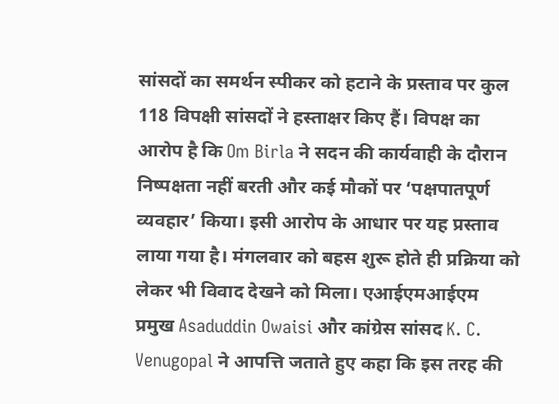सांसदों का समर्थन स्पीकर को हटाने के प्रस्ताव पर कुल 118 विपक्षी सांसदों ने हस्ताक्षर किए हैं। विपक्ष का आरोप है कि Om Birla ने सदन की कार्यवाही के दौरान निष्पक्षता नहीं बरती और कई मौकों पर ‘पक्षपातपूर्ण व्यवहार’ किया। इसी आरोप के आधार पर यह प्रस्ताव लाया गया है। मंगलवार को बहस शुरू होते ही प्रक्रिया को लेकर भी विवाद देखने को मिला। एआईएमआईएम प्रमुख Asaduddin Owaisi और कांग्रेस सांसद K. C. Venugopal ने आपत्ति जताते हुए कहा कि इस तरह की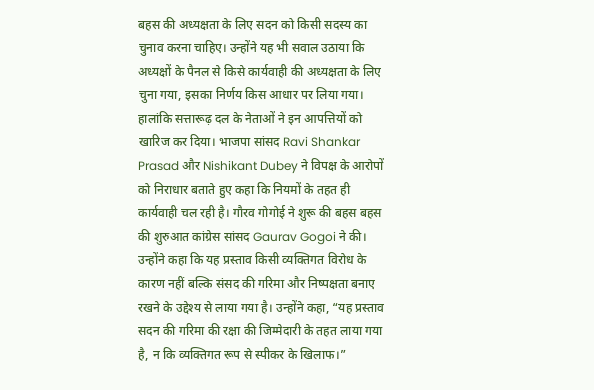बहस की अध्यक्षता के लिए सदन को किसी सदस्य का चुनाव करना चाहिए। उन्होंने यह भी सवाल उठाया कि अध्यक्षों के पैनल से किसे कार्यवाही की अध्यक्षता के लिए चुना गया, इसका निर्णय किस आधार पर लिया गया। हालांकि सत्तारूढ़ दल के नेताओं ने इन आपत्तियों को खारिज कर दिया। भाजपा सांसद Ravi Shankar Prasad और Nishikant Dubey ने विपक्ष के आरोपों को निराधार बताते हुए कहा कि नियमों के तहत ही कार्यवाही चल रही है। गौरव गोगोई ने शुरू की बहस बहस की शुरुआत कांग्रेस सांसद Gaurav Gogoi ने की। उन्होंने कहा कि यह प्रस्ताव किसी व्यक्तिगत विरोध के कारण नहीं बल्कि संसद की गरिमा और निष्पक्षता बनाए रखने के उद्देश्य से लाया गया है। उन्होंने कहा, “यह प्रस्ताव सदन की गरिमा की रक्षा की जिम्मेदारी के तहत लाया गया है, न कि व्यक्तिगत रूप से स्पीकर के खिलाफ।”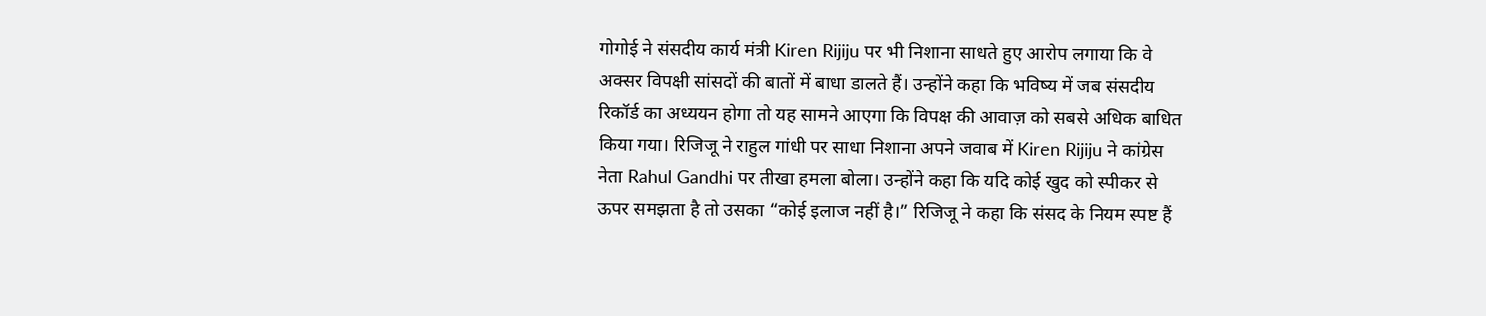गोगोई ने संसदीय कार्य मंत्री Kiren Rijiju पर भी निशाना साधते हुए आरोप लगाया कि वे अक्सर विपक्षी सांसदों की बातों में बाधा डालते हैं। उन्होंने कहा कि भविष्य में जब संसदीय रिकॉर्ड का अध्ययन होगा तो यह सामने आएगा कि विपक्ष की आवाज़ को सबसे अधिक बाधित किया गया। रिजिजू ने राहुल गांधी पर साधा निशाना अपने जवाब में Kiren Rijiju ने कांग्रेस नेता Rahul Gandhi पर तीखा हमला बोला। उन्होंने कहा कि यदि कोई खुद को स्पीकर से ऊपर समझता है तो उसका “कोई इलाज नहीं है।” रिजिजू ने कहा कि संसद के नियम स्पष्ट हैं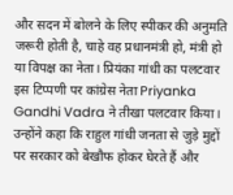और सदन में बोलने के लिए स्पीकर की अनुमति जरूरी होती है, चाहे वह प्रधानमंत्री हो, मंत्री हो या विपक्ष का नेता। प्रियंका गांधी का पलटवार इस टिप्पणी पर कांग्रेस नेता Priyanka Gandhi Vadra ने तीखा पलटवार किया। उन्होंने कहा कि राहुल गांधी जनता से जुड़े मुद्दों पर सरकार को बेखौफ होकर घेरते हैं और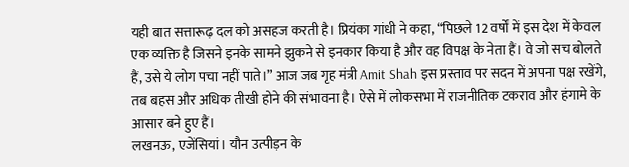यही बात सत्तारूढ़ दल को असहज करती है। प्रियंका गांधी ने कहा, “पिछले 12 वर्षों में इस देश में केवल एक व्यक्ति है जिसने इनके सामने झुकने से इनकार किया है और वह विपक्ष के नेता हैं। वे जो सच बोलते हैं, उसे ये लोग पचा नहीं पाते।” आज जब गृह मंत्री Amit Shah इस प्रस्ताव पर सदन में अपना पक्ष रखेंगे, तब बहस और अधिक तीखी होने की संभावना है। ऐसे में लोकसभा में राजनीतिक टकराव और हंगामे के आसार बने हुए हैं।
लखनऊ, एजेंसियां। यौन उत्पीड़न के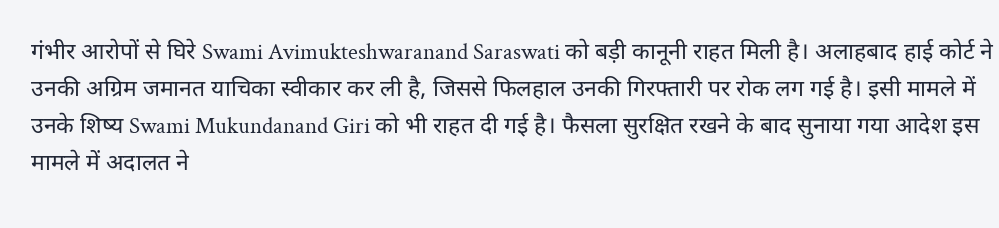गंभीर आरोपों से घिरे Swami Avimukteshwaranand Saraswati को बड़ी कानूनी राहत मिली है। अलाहबाद हाई कोर्ट ने उनकी अग्रिम जमानत याचिका स्वीकार कर ली है, जिससे फिलहाल उनकी गिरफ्तारी पर रोक लग गई है। इसी मामले में उनके शिष्य Swami Mukundanand Giri को भी राहत दी गई है। फैसला सुरक्षित रखने के बाद सुनाया गया आदेश इस मामले में अदालत ने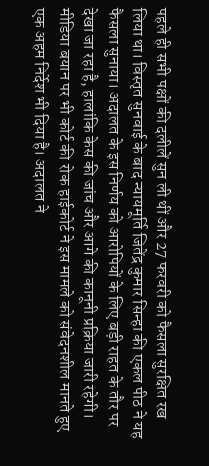पहले ही सभी पक्षों की दलीलें सुन ली थीं और 27 फरवरी को फैसला सुरक्षित रख लिया था। विस्तृत सुनवाई के बाद न्यायमूर्ति जितेंद्र कुमार सिन्हा की एकल पीठ ने यह फैसला सुनाया। अदालत के इस निर्णय को आरोपियों के लिए बड़ी राहत के तौर पर देखा जा रहा है, हालांकि केस की जांच और आगे की कानूनी प्रक्रिया जारी रहेगी। मीडिया बयान पर भी कोर्ट की रोक हाईकोर्ट ने इस मामले को संवेदनशील मानते हुए एक अहम निर्देश भी दिया है। अदालत ने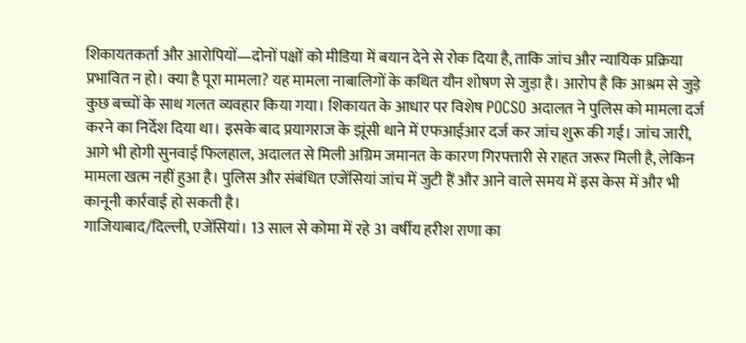शिकायतकर्ता और आरोपियों—दोनों पक्षों को मीडिया में बयान देने से रोक दिया है, ताकि जांच और न्यायिक प्रक्रिया प्रभावित न हो। क्या है पूरा मामला? यह मामला नाबालिगों के कथित यौन शोषण से जुड़ा है। आरोप है कि आश्रम से जुड़े कुछ बच्चों के साथ गलत व्यवहार किया गया। शिकायत के आधार पर विशेष POCSO अदालत ने पुलिस को मामला दर्ज करने का निर्देश दिया था। इसके बाद प्रयागराज के झूंसी थाने में एफआईआर दर्ज कर जांच शुरू की गई। जांच जारी, आगे भी होगी सुनवाई फिलहाल, अदालत से मिली अग्रिम जमानत के कारण गिरफ्तारी से राहत जरूर मिली है, लेकिन मामला खत्म नहीं हुआ है। पुलिस और संबंधित एजेंसियां जांच में जुटी हैं और आने वाले समय में इस केस में और भी कानूनी कार्रवाई हो सकती है।
गाजियाबाद/दिल्ली, एजेंसियां। 13 साल से कोमा में रहे 31 वर्षीय हरीश राणा का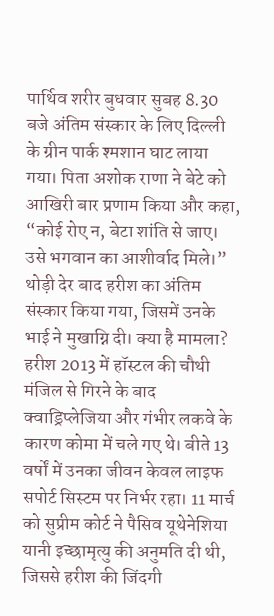पार्थिव शरीर बुधवार सुबह 8.30 बजे अंतिम संस्कार के लिए दिल्ली के ग्रीन पार्क श्मशान घाट लाया गया। पिता अशोक राणा ने बेटे को आखिरी बार प्रणाम किया और कहा, “कोई रोए न, बेटा शांति से जाए। उसे भगवान का आशीर्वाद मिले।” थोड़ी देर बाद हरीश का अंतिम संस्कार किया गया, जिसमें उनके भाई ने मुखाग्नि दी। क्या है मामला? हरीश 2013 में हॉस्टल की चौथी मंजिल से गिरने के बाद क्वाड्रिप्लेजिया और गंभीर लकवे के कारण कोमा में चले गए थे। बीते 13 वर्षों में उनका जीवन केवल लाइफ सपोर्ट सिस्टम पर निर्भर रहा। 11 मार्च को सुप्रीम कोर्ट ने पैसिव यूथेनेशिया यानी इच्छामृत्यु की अनुमति दी थी, जिससे हरीश की जिंदगी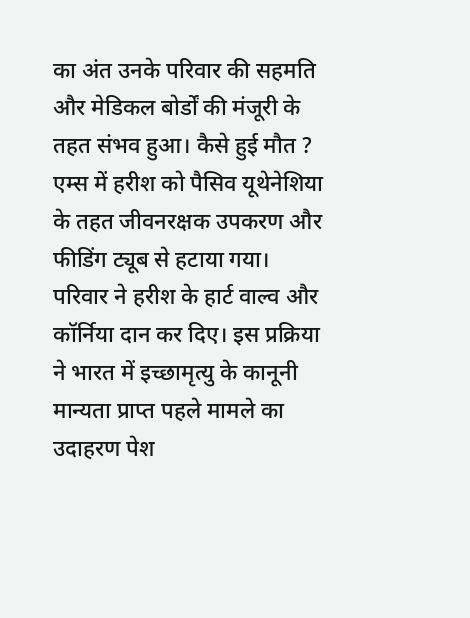का अंत उनके परिवार की सहमति और मेडिकल बोर्डों की मंजूरी के तहत संभव हुआ। कैसे हुई मौत ? एम्स में हरीश को पैसिव यूथेनेशिया के तहत जीवनरक्षक उपकरण और फीडिंग ट्यूब से हटाया गया। परिवार ने हरीश के हार्ट वाल्व और कॉर्निया दान कर दिए। इस प्रक्रिया ने भारत में इच्छामृत्यु के कानूनी मान्यता प्राप्त पहले मामले का उदाहरण पेश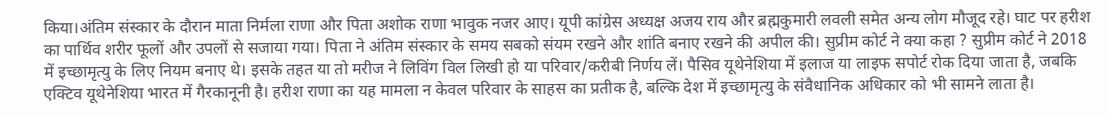किया।अंतिम संस्कार के दौरान माता निर्मला राणा और पिता अशोक राणा भावुक नजर आए। यूपी कांग्रेस अध्यक्ष अजय राय और ब्रह्मकुमारी लवली समेत अन्य लोग मौजूद रहे। घाट पर हरीश का पार्थिव शरीर फूलों और उपलों से सजाया गया। पिता ने अंतिम संस्कार के समय सबको संयम रखने और शांति बनाए रखने की अपील की। सुप्रीम कोर्ट ने क्या कहा ? सुप्रीम कोर्ट ने 2018 में इच्छामृत्यु के लिए नियम बनाए थे। इसके तहत या तो मरीज ने लिविंग विल लिखी हो या परिवार/करीबी निर्णय लें। पैसिव यूथेनेशिया में इलाज या लाइफ सपोर्ट रोक दिया जाता है, जबकि एक्टिव यूथेनेशिया भारत में गैरकानूनी है। हरीश राणा का यह मामला न केवल परिवार के साहस का प्रतीक है, बल्कि देश में इच्छामृत्यु के संवैधानिक अधिकार को भी सामने लाता है।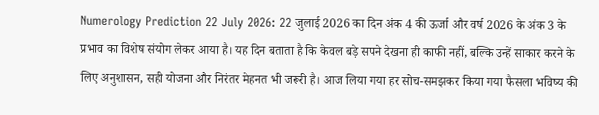Numerology Prediction 22 July 2026: 22 जुलाई 2026 का दिन अंक 4 की ऊर्जा और वर्ष 2026 के अंक 3 के प्रभाव का विशेष संयोग लेकर आया है। यह दिन बताता है कि केवल बड़े सपने देखना ही काफी नहीं, बल्कि उन्हें साकार करने के लिए अनुशासन, सही योजना और निरंतर मेहनत भी जरूरी है। आज लिया गया हर सोच-समझकर किया गया फैसला भविष्य की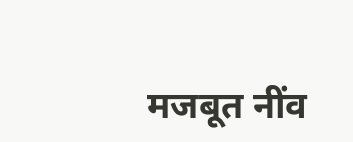मजबूत नींव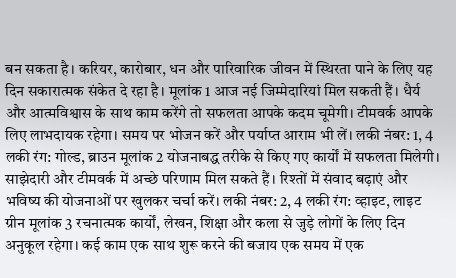बन सकता है। करियर, कारोबार, धन और पारिवारिक जीवन में स्थिरता पाने के लिए यह दिन सकारात्मक संकेत दे रहा है। मूलांक 1 आज नई जिम्मेदारियां मिल सकती हैं। धैर्य और आत्मविश्वास के साथ काम करेंगे तो सफलता आपके कदम चूमेगी। टीमवर्क आपके लिए लाभदायक रहेगा। समय पर भोजन करें और पर्याप्त आराम भी लें। लकी नंबर: 1, 4 लकी रंग: गोल्ड, ब्राउन मूलांक 2 योजनाबद्ध तरीके से किए गए कार्यों में सफलता मिलेगी। साझेदारी और टीमवर्क में अच्छे परिणाम मिल सकते हैं। रिश्तों में संवाद बढ़ाएं और भविष्य की योजनाओं पर खुलकर चर्चा करें। लकी नंबर: 2, 4 लकी रंग: व्हाइट, लाइट ग्रीन मूलांक 3 रचनात्मक कार्यों, लेखन, शिक्षा और कला से जुड़े लोगों के लिए दिन अनुकूल रहेगा। कई काम एक साथ शुरू करने की बजाय एक समय में एक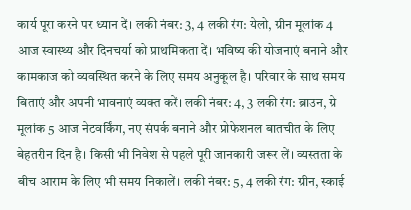कार्य पूरा करने पर ध्यान दें। लकी नंबर: 3, 4 लकी रंग: येलो, ग्रीन मूलांक 4 आज स्वास्थ्य और दिनचर्या को प्राथमिकता दें। भविष्य की योजनाएं बनाने और कामकाज को व्यवस्थित करने के लिए समय अनुकूल है। परिवार के साथ समय बिताएं और अपनी भावनाएं व्यक्त करें। लकी नंबर: 4, 3 लकी रंग: ब्राउन, ग्रे मूलांक 5 आज नेटवर्किंग, नए संपर्क बनाने और प्रोफेशनल बातचीत के लिए बेहतरीन दिन है। किसी भी निवेश से पहले पूरी जानकारी जरूर लें। व्यस्तता के बीच आराम के लिए भी समय निकालें। लकी नंबर: 5, 4 लकी रंग: ग्रीन, स्काई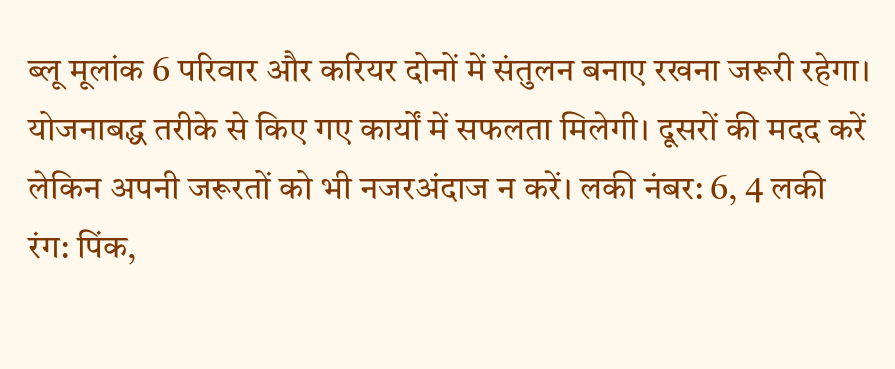ब्लू मूलांक 6 परिवार और करियर दोनों में संतुलन बनाए रखना जरूरी रहेगा। योजनाबद्ध तरीके से किए गए कार्यों में सफलता मिलेगी। दूसरों की मदद करें लेकिन अपनी जरूरतों को भी नजरअंदाज न करें। लकी नंबर: 6, 4 लकी रंग: पिंक,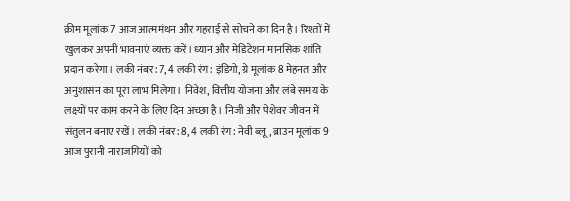क्रीम मूलांक 7 आज आत्ममंथन और गहराई से सोचने का दिन है। रिश्तों में खुलकर अपनी भावनाएं व्यक्त करें। ध्यान और मेडिटेशन मानसिक शांति प्रदान करेगा। लकी नंबर: 7, 4 लकी रंग: इंडिगो, ग्रे मूलांक 8 मेहनत और अनुशासन का पूरा लाभ मिलेगा। निवेश, वित्तीय योजना और लंबे समय के लक्ष्यों पर काम करने के लिए दिन अच्छा है। निजी और पेशेवर जीवन में संतुलन बनाए रखें। लकी नंबर: 8, 4 लकी रंग: नेवी ब्लू, ब्राउन मूलांक 9 आज पुरानी नाराजगियों को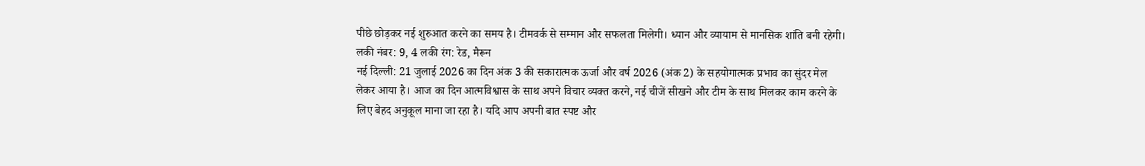पीछे छोड़कर नई शुरुआत करने का समय है। टीमवर्क से सम्मान और सफलता मिलेगी। ध्यान और व्यायाम से मानसिक शांति बनी रहेगी। लकी नंबर: 9, 4 लकी रंग: रेड, मैरून
नई दिल्ली: 21 जुलाई 2026 का दिन अंक 3 की सकारात्मक ऊर्जा और वर्ष 2026 (अंक 2) के सहयोगात्मक प्रभाव का सुंदर मेल लेकर आया है। आज का दिन आत्मविश्वास के साथ अपने विचार व्यक्त करने, नई चीजें सीखने और टीम के साथ मिलकर काम करने के लिए बेहद अनुकूल माना जा रहा है। यदि आप अपनी बात स्पष्ट और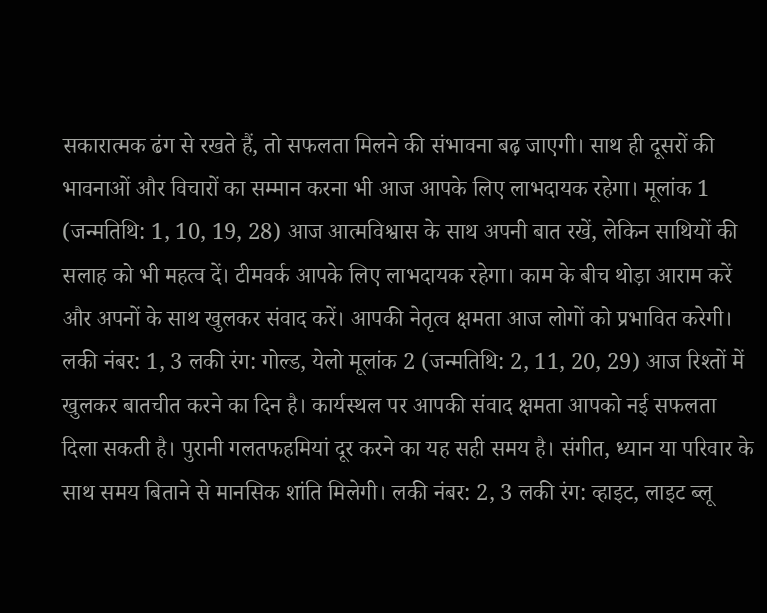सकारात्मक ढंग से रखते हैं, तो सफलता मिलने की संभावना बढ़ जाएगी। साथ ही दूसरों की भावनाओं और विचारों का सम्मान करना भी आज आपके लिए लाभदायक रहेगा। मूलांक 1 (जन्मतिथि: 1, 10, 19, 28) आज आत्मविश्वास के साथ अपनी बात रखें, लेकिन साथियों की सलाह को भी महत्व दें। टीमवर्क आपके लिए लाभदायक रहेगा। काम के बीच थोड़ा आराम करें और अपनों के साथ खुलकर संवाद करें। आपकी नेतृत्व क्षमता आज लोगों को प्रभावित करेगी। लकी नंबर: 1, 3 लकी रंग: गोल्ड, येलो मूलांक 2 (जन्मतिथि: 2, 11, 20, 29) आज रिश्तों में खुलकर बातचीत करने का दिन है। कार्यस्थल पर आपकी संवाद क्षमता आपको नई सफलता दिला सकती है। पुरानी गलतफहमियां दूर करने का यह सही समय है। संगीत, ध्यान या परिवार के साथ समय बिताने से मानसिक शांति मिलेगी। लकी नंबर: 2, 3 लकी रंग: व्हाइट, लाइट ब्लू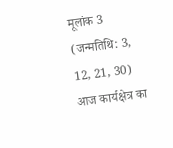मूलांक 3 (जन्मतिथि: 3, 12, 21, 30) आज कार्यक्षेत्र का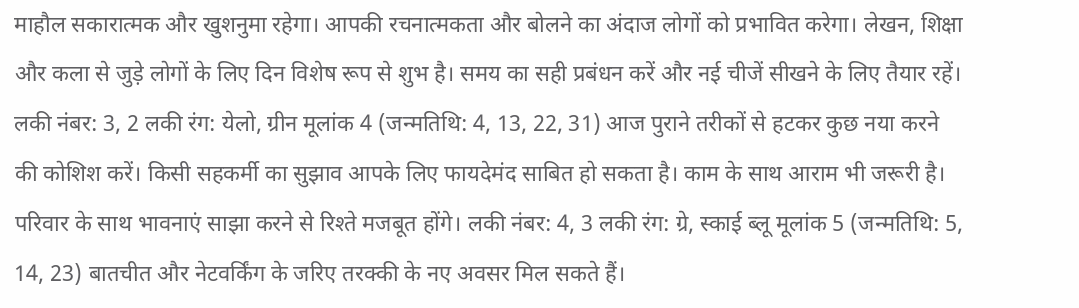माहौल सकारात्मक और खुशनुमा रहेगा। आपकी रचनात्मकता और बोलने का अंदाज लोगों को प्रभावित करेगा। लेखन, शिक्षा और कला से जुड़े लोगों के लिए दिन विशेष रूप से शुभ है। समय का सही प्रबंधन करें और नई चीजें सीखने के लिए तैयार रहें। लकी नंबर: 3, 2 लकी रंग: येलो, ग्रीन मूलांक 4 (जन्मतिथि: 4, 13, 22, 31) आज पुराने तरीकों से हटकर कुछ नया करने की कोशिश करें। किसी सहकर्मी का सुझाव आपके लिए फायदेमंद साबित हो सकता है। काम के साथ आराम भी जरूरी है। परिवार के साथ भावनाएं साझा करने से रिश्ते मजबूत होंगे। लकी नंबर: 4, 3 लकी रंग: ग्रे, स्काई ब्लू मूलांक 5 (जन्मतिथि: 5, 14, 23) बातचीत और नेटवर्किंग के जरिए तरक्की के नए अवसर मिल सकते हैं।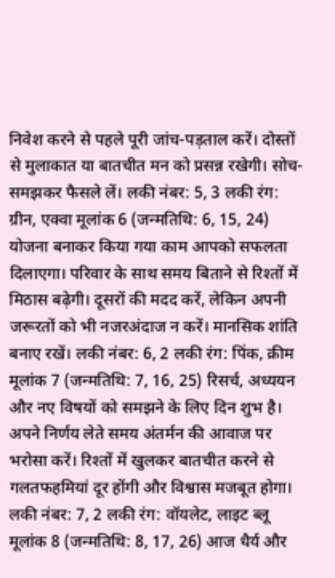निवेश करने से पहले पूरी जांच-पड़ताल करें। दोस्तों से मुलाकात या बातचीत मन को प्रसन्न रखेगी। सोच-समझकर फैसले लें। लकी नंबर: 5, 3 लकी रंग: ग्रीन, एक्वा मूलांक 6 (जन्मतिथि: 6, 15, 24) योजना बनाकर किया गया काम आपको सफलता दिलाएगा। परिवार के साथ समय बिताने से रिश्तों में मिठास बढ़ेगी। दूसरों की मदद करें, लेकिन अपनी जरूरतों को भी नजरअंदाज न करें। मानसिक शांति बनाए रखें। लकी नंबर: 6, 2 लकी रंग: पिंक, क्रीम मूलांक 7 (जन्मतिथि: 7, 16, 25) रिसर्च, अध्ययन और नए विषयों को समझने के लिए दिन शुभ है। अपने निर्णय लेते समय अंतर्मन की आवाज पर भरोसा करें। रिश्तों में खुलकर बातचीत करने से गलतफहमियां दूर होंगी और विश्वास मजबूत होगा। लकी नंबर: 7, 2 लकी रंग: वॉयलेट, लाइट ब्लू मूलांक 8 (जन्मतिथि: 8, 17, 26) आज धैर्य और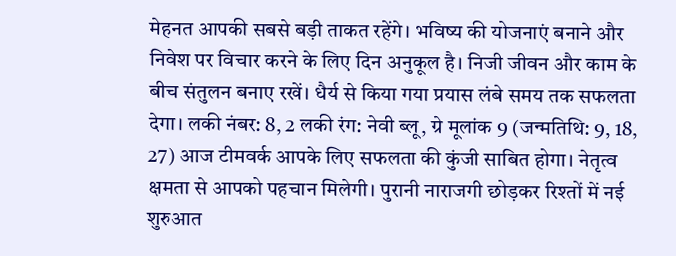मेहनत आपकी सबसे बड़ी ताकत रहेंगे। भविष्य की योजनाएं बनाने और निवेश पर विचार करने के लिए दिन अनुकूल है। निजी जीवन और काम के बीच संतुलन बनाए रखें। धैर्य से किया गया प्रयास लंबे समय तक सफलता देगा। लकी नंबर: 8, 2 लकी रंग: नेवी ब्लू, ग्रे मूलांक 9 (जन्मतिथि: 9, 18, 27) आज टीमवर्क आपके लिए सफलता की कुंजी साबित होगा। नेतृत्व क्षमता से आपको पहचान मिलेगी। पुरानी नाराजगी छोड़कर रिश्तों में नई शुरुआत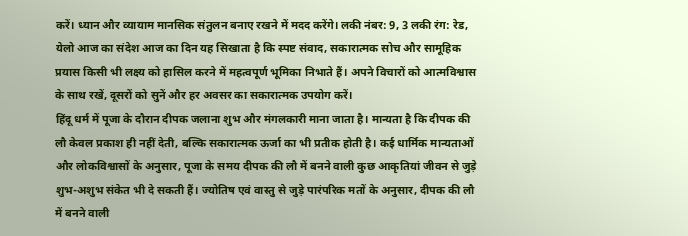करें। ध्यान और व्यायाम मानसिक संतुलन बनाए रखने में मदद करेंगे। लकी नंबर: 9, 3 लकी रंग: रेड, येलो आज का संदेश आज का दिन यह सिखाता है कि स्पष्ट संवाद, सकारात्मक सोच और सामूहिक प्रयास किसी भी लक्ष्य को हासिल करने में महत्वपूर्ण भूमिका निभाते हैं। अपने विचारों को आत्मविश्वास के साथ रखें, दूसरों को सुनें और हर अवसर का सकारात्मक उपयोग करें।
हिंदू धर्म में पूजा के दौरान दीपक जलाना शुभ और मंगलकारी माना जाता है। मान्यता है कि दीपक की लौ केवल प्रकाश ही नहीं देती, बल्कि सकारात्मक ऊर्जा का भी प्रतीक होती है। कई धार्मिक मान्यताओं और लोकविश्वासों के अनुसार, पूजा के समय दीपक की लौ में बनने वाली कुछ आकृतियां जीवन से जुड़े शुभ-अशुभ संकेत भी दे सकती हैं। ज्योतिष एवं वास्तु से जुड़े पारंपरिक मतों के अनुसार, दीपक की लौ में बनने वाली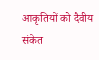आकृतियों को दैवीय संकेत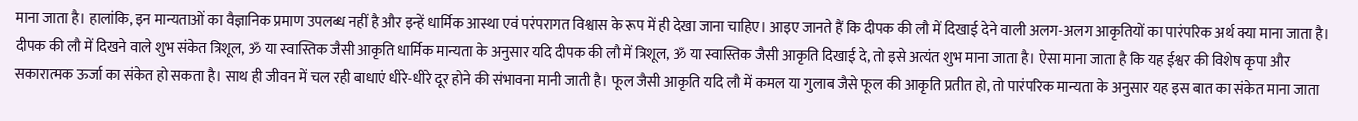माना जाता है। हालांकि, इन मान्यताओं का वैज्ञानिक प्रमाण उपलब्ध नहीं है और इन्हें धार्मिक आस्था एवं परंपरागत विश्वास के रूप में ही देखा जाना चाहिए। आइए जानते हैं कि दीपक की लौ में दिखाई देने वाली अलग-अलग आकृतियों का पारंपरिक अर्थ क्या माना जाता है। दीपक की लौ में दिखने वाले शुभ संकेत त्रिशूल, ॐ या स्वास्तिक जैसी आकृति धार्मिक मान्यता के अनुसार यदि दीपक की लौ में त्रिशूल, ॐ या स्वास्तिक जैसी आकृति दिखाई दे, तो इसे अत्यंत शुभ माना जाता है। ऐसा माना जाता है कि यह ईश्वर की विशेष कृपा और सकारात्मक ऊर्जा का संकेत हो सकता है। साथ ही जीवन में चल रही बाधाएं धीरे-धीरे दूर होने की संभावना मानी जाती है। फूल जैसी आकृति यदि लौ में कमल या गुलाब जैसे फूल की आकृति प्रतीत हो, तो पारंपरिक मान्यता के अनुसार यह इस बात का संकेत माना जाता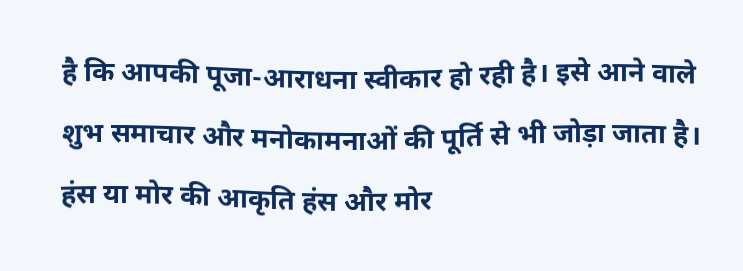है कि आपकी पूजा-आराधना स्वीकार हो रही है। इसे आने वाले शुभ समाचार और मनोकामनाओं की पूर्ति से भी जोड़ा जाता है। हंस या मोर की आकृति हंस और मोर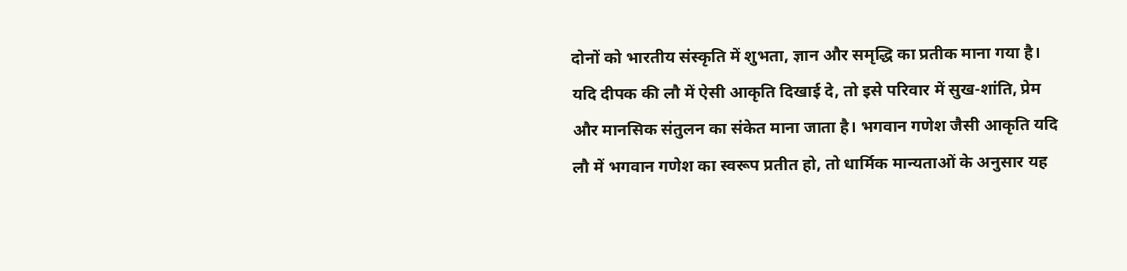दोनों को भारतीय संस्कृति में शुभता, ज्ञान और समृद्धि का प्रतीक माना गया है। यदि दीपक की लौ में ऐसी आकृति दिखाई दे, तो इसे परिवार में सुख-शांति, प्रेम और मानसिक संतुलन का संकेत माना जाता है। भगवान गणेश जैसी आकृति यदि लौ में भगवान गणेश का स्वरूप प्रतीत हो, तो धार्मिक मान्यताओं के अनुसार यह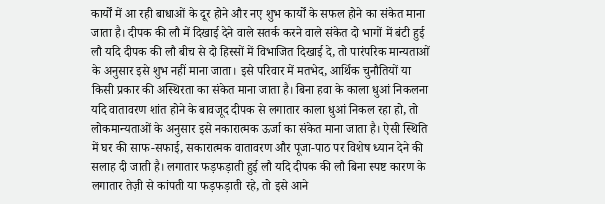कार्यों में आ रही बाधाओं के दूर होने और नए शुभ कार्यों के सफल होने का संकेत माना जाता है। दीपक की लौ में दिखाई देने वाले सतर्क करने वाले संकेत दो भागों में बंटी हुई लौ यदि दीपक की लौ बीच से दो हिस्सों में विभाजित दिखाई दे, तो पारंपरिक मान्यताओं के अनुसार इसे शुभ नहीं माना जाता। इसे परिवार में मतभेद, आर्थिक चुनौतियों या किसी प्रकार की अस्थिरता का संकेत माना जाता है। बिना हवा के काला धुआं निकलना यदि वातावरण शांत होने के बावजूद दीपक से लगातार काला धुआं निकल रहा हो, तो लोकमान्यताओं के अनुसार इसे नकारात्मक ऊर्जा का संकेत माना जाता है। ऐसी स्थिति में घर की साफ-सफाई, सकारात्मक वातावरण और पूजा-पाठ पर विशेष ध्यान देने की सलाह दी जाती है। लगातार फड़फड़ाती हुई लौ यदि दीपक की लौ बिना स्पष्ट कारण के लगातार तेज़ी से कांपती या फड़फड़ाती रहे, तो इसे आने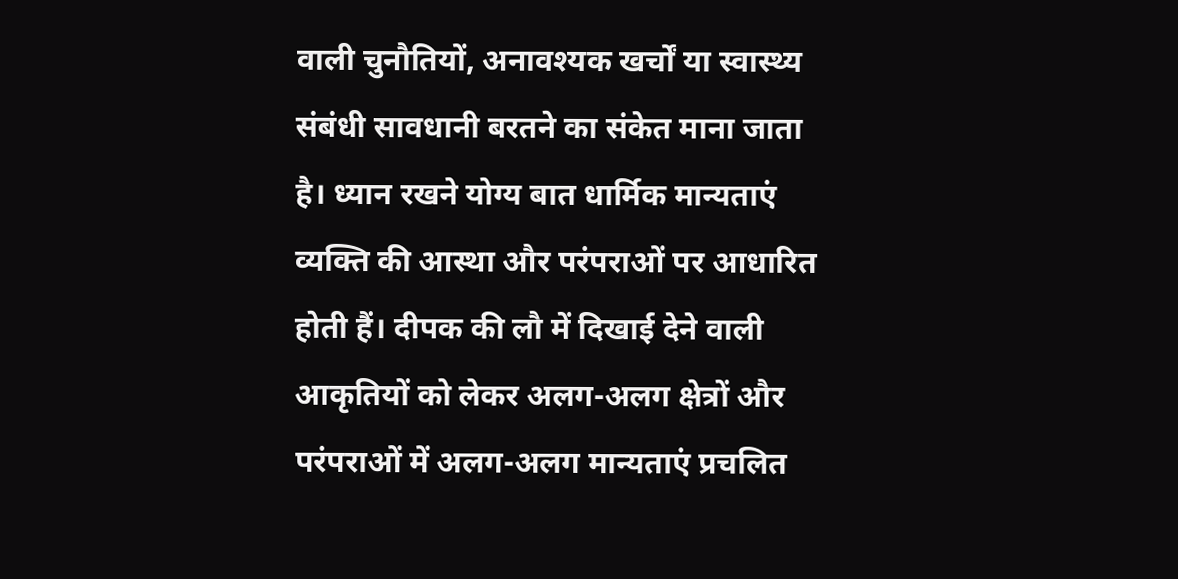वाली चुनौतियों, अनावश्यक खर्चों या स्वास्थ्य संबंधी सावधानी बरतने का संकेत माना जाता है। ध्यान रखने योग्य बात धार्मिक मान्यताएं व्यक्ति की आस्था और परंपराओं पर आधारित होती हैं। दीपक की लौ में दिखाई देने वाली आकृतियों को लेकर अलग-अलग क्षेत्रों और परंपराओं में अलग-अलग मान्यताएं प्रचलित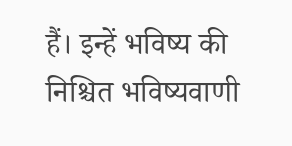हैं। इन्हें भविष्य की निश्चित भविष्यवाणी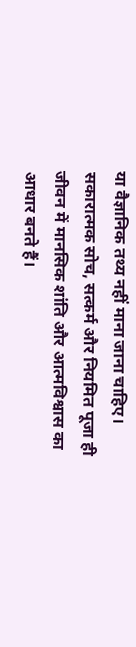या वैज्ञानिक तथ्य नहीं माना जाना चाहिए। सकारात्मक सोच, सत्कर्म और नियमित पूजा ही जीवन में मानसिक शांति और आत्मविश्वास का आधार बनते हैं।